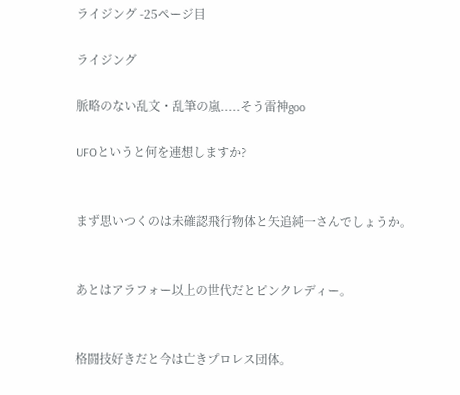ライジング -25ページ目

ライジング

脈略のない乱文・乱筆の嵐.....そう雷神goo

UFOというと何を連想しますか?


まず思いつくのは未確認飛行物体と矢追純一さんでしょうか。


あとはアラフォー以上の世代だとピンクレディー。


格闘技好きだと今は亡きプロレス団体。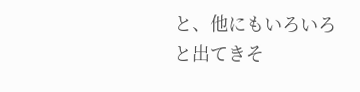と、他にもいろいろと出てきそ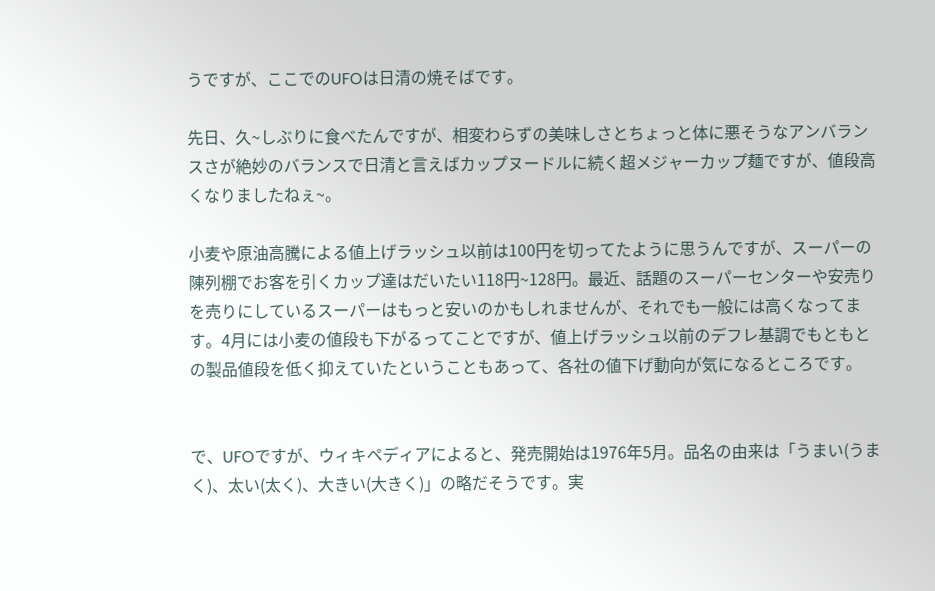うですが、ここでのUFOは日清の焼そばです。

先日、久~しぶりに食べたんですが、相変わらずの美味しさとちょっと体に悪そうなアンバランスさが絶妙のバランスで日清と言えばカップヌードルに続く超メジャーカップ麺ですが、値段高くなりましたねぇ~。

小麦や原油高騰による値上げラッシュ以前は100円を切ってたように思うんですが、スーパーの陳列棚でお客を引くカップ達はだいたい118円~128円。最近、話題のスーパーセンターや安売りを売りにしているスーパーはもっと安いのかもしれませんが、それでも一般には高くなってます。4月には小麦の値段も下がるってことですが、値上げラッシュ以前のデフレ基調でもともとの製品値段を低く抑えていたということもあって、各社の値下げ動向が気になるところです。


で、UFOですが、ウィキペディアによると、発売開始は1976年5月。品名の由来は「うまい(うまく)、太い(太く)、大きい(大きく)」の略だそうです。実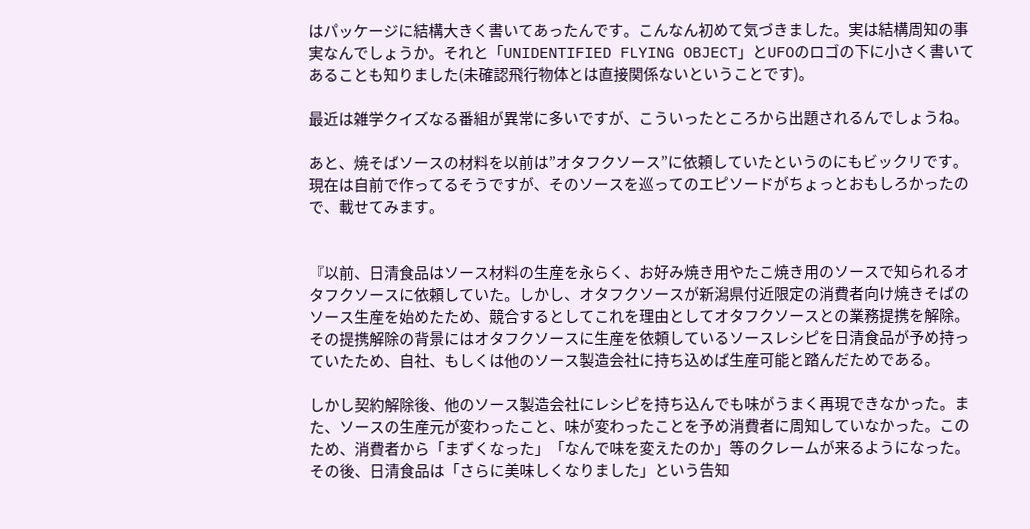はパッケージに結構大きく書いてあったんです。こんなん初めて気づきました。実は結構周知の事実なんでしょうか。それと「UNIDENTIFIED FLYING OBJECT」とUFOのロゴの下に小さく書いてあることも知りました(未確認飛行物体とは直接関係ないということです)。

最近は雑学クイズなる番組が異常に多いですが、こういったところから出題されるんでしょうね。

あと、焼そばソースの材料を以前は”オタフクソース”に依頼していたというのにもビックリです。現在は自前で作ってるそうですが、そのソースを巡ってのエピソードがちょっとおもしろかったので、載せてみます。


『以前、日清食品はソース材料の生産を永らく、お好み焼き用やたこ焼き用のソースで知られるオタフクソースに依頼していた。しかし、オタフクソースが新潟県付近限定の消費者向け焼きそばのソース生産を始めたため、競合するとしてこれを理由としてオタフクソースとの業務提携を解除。その提携解除の背景にはオタフクソースに生産を依頼しているソースレシピを日清食品が予め持っていたため、自社、もしくは他のソース製造会社に持ち込めば生産可能と踏んだためである。

しかし契約解除後、他のソース製造会社にレシピを持ち込んでも味がうまく再現できなかった。また、ソースの生産元が変わったこと、味が変わったことを予め消費者に周知していなかった。このため、消費者から「まずくなった」「なんで味を変えたのか」等のクレームが来るようになった。その後、日清食品は「さらに美味しくなりました」という告知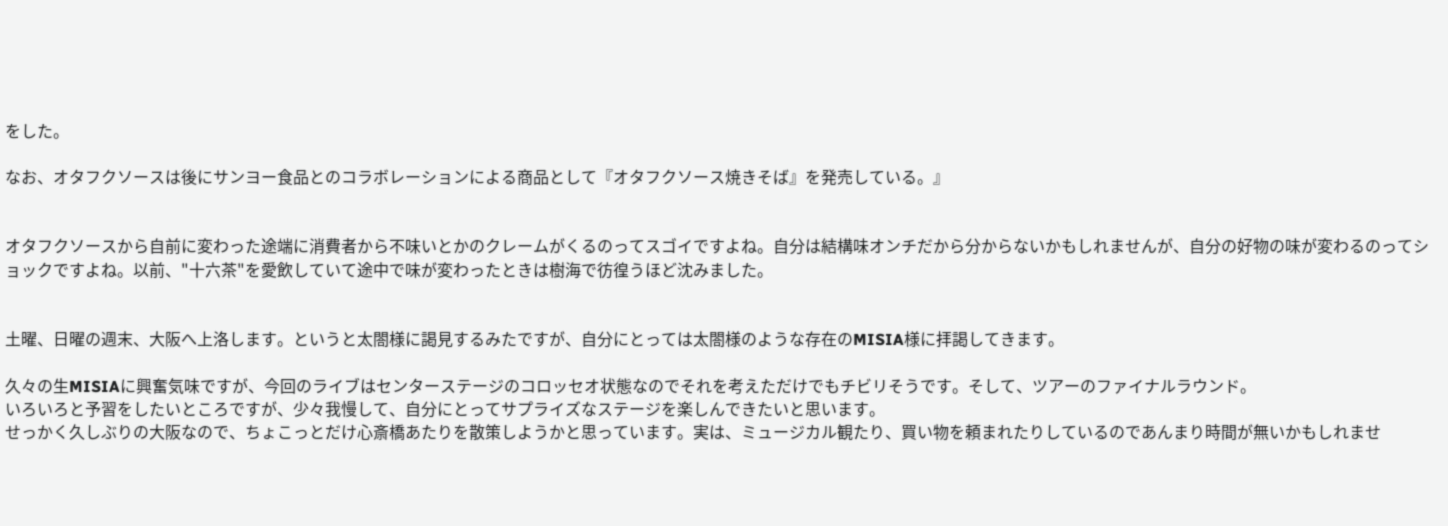をした。

なお、オタフクソースは後にサンヨー食品とのコラボレーションによる商品として『オタフクソース焼きそば』を発売している。』


オタフクソースから自前に変わった途端に消費者から不味いとかのクレームがくるのってスゴイですよね。自分は結構味オンチだから分からないかもしれませんが、自分の好物の味が変わるのってショックですよね。以前、"十六茶"を愛飲していて途中で味が変わったときは樹海で彷徨うほど沈みました。


土曜、日曜の週末、大阪へ上洛します。というと太閤様に謁見するみたですが、自分にとっては太閤様のような存在のMISIA様に拝謁してきます。

久々の生MISIAに興奮気味ですが、今回のライブはセンターステージのコロッセオ状態なのでそれを考えただけでもチビリそうです。そして、ツアーのファイナルラウンド。
いろいろと予習をしたいところですが、少々我慢して、自分にとってサプライズなステージを楽しんできたいと思います。
せっかく久しぶりの大阪なので、ちょこっとだけ心斎橋あたりを散策しようかと思っています。実は、ミュージカル観たり、買い物を頼まれたりしているのであんまり時間が無いかもしれませ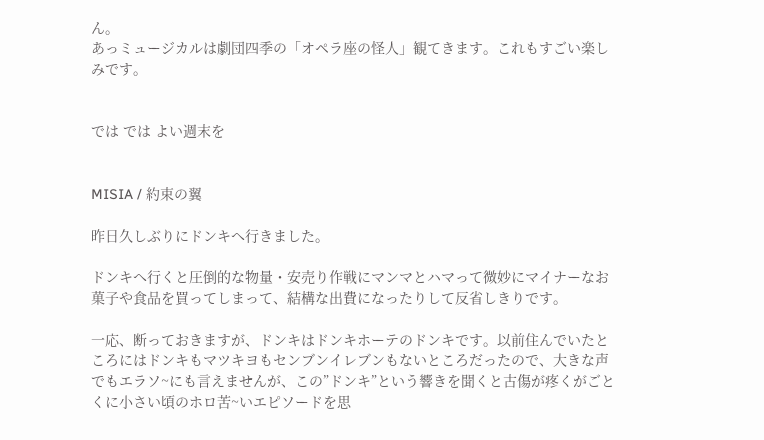ん。
あっミュージカルは劇団四季の「オペラ座の怪人」観てきます。これもすごい楽しみです。


では では よい週末を


MISIA / 約束の翼

昨日久しぶりにドンキへ行きました。

ドンキへ行くと圧倒的な物量・安売り作戦にマンマとハマって微妙にマイナーなお菓子や食品を買ってしまって、結構な出費になったりして反省しきりです。

一応、断っておきますが、ドンキはドンキホーテのドンキです。以前住んでいたところにはドンキもマツキヨもセンブンイレブンもないところだったので、大きな声でもエラソ~にも言えませんが、この”ドンキ”という響きを聞くと古傷が疼くがごとくに小さい頃のホロ苦~いエピソードを思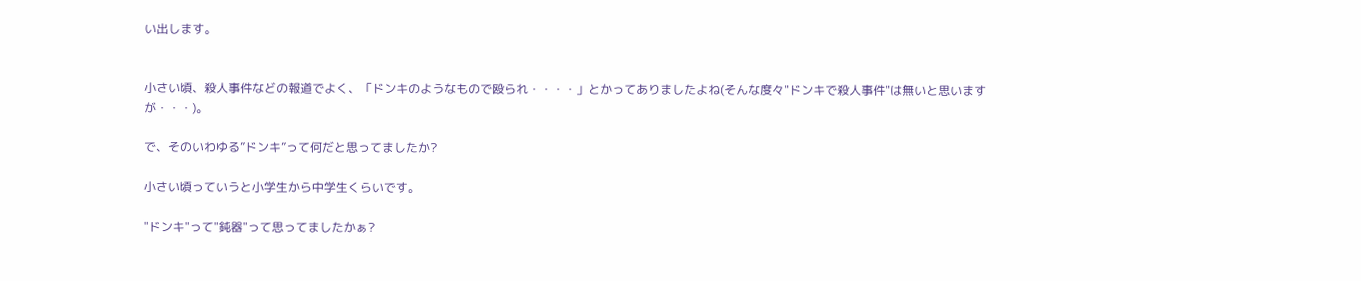い出します。


小さい頃、殺人事件などの報道でよく、「ドンキのようなもので殴られ・・・・」とかってありましたよね(そんな度々"ドンキで殺人事件"は無いと思いますが・・・)。

で、そのいわゆる”ドンキ”って何だと思ってましたか?

小さい頃っていうと小学生から中学生くらいです。

"ドンキ"って"鈍器"って思ってましたかぁ?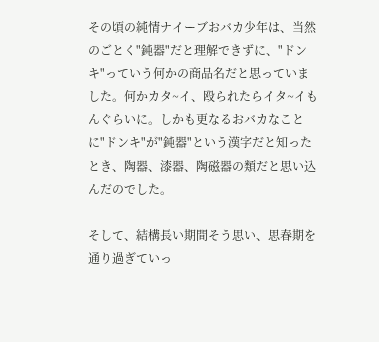その頃の純情ナイーブおバカ少年は、当然のごとく"鈍器"だと理解できずに、"ドンキ"っていう何かの商品名だと思っていました。何かカタ~イ、殴られたらイタ~イもんぐらいに。しかも更なるおバカなことに"ドンキ"が"鈍器"という漢字だと知ったとき、陶器、漆器、陶磁器の類だと思い込んだのでした。

そして、結構長い期間そう思い、思春期を通り過ぎていっ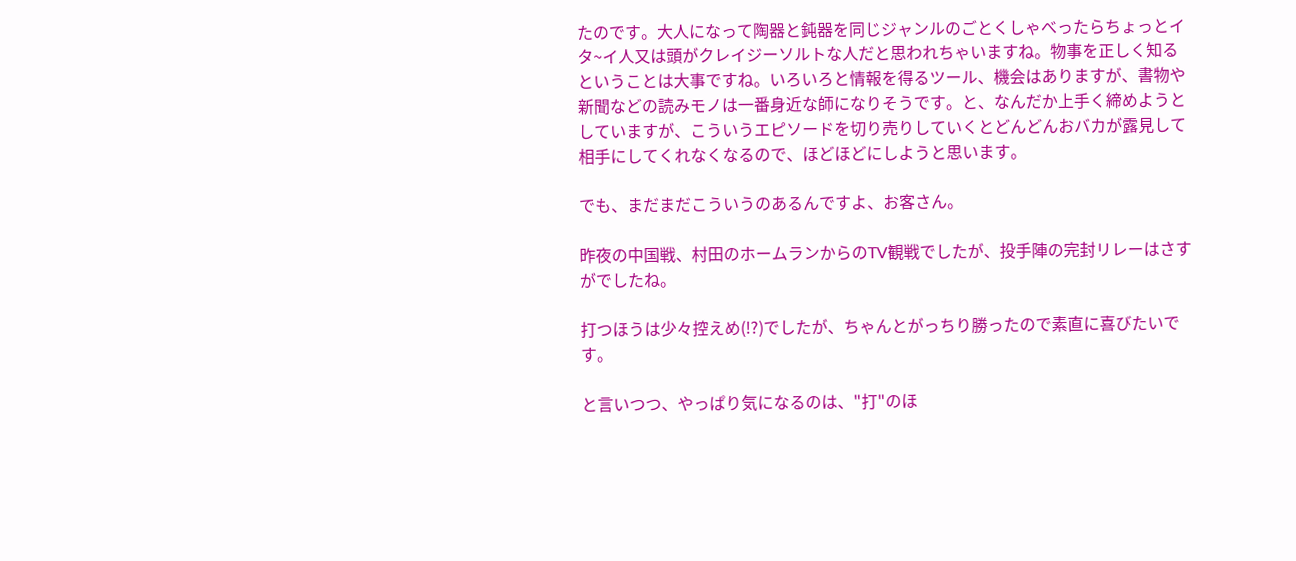たのです。大人になって陶器と鈍器を同じジャンルのごとくしゃべったらちょっとイタ~イ人又は頭がクレイジーソルトな人だと思われちゃいますね。物事を正しく知るということは大事ですね。いろいろと情報を得るツール、機会はありますが、書物や新聞などの読みモノは一番身近な師になりそうです。と、なんだか上手く締めようとしていますが、こういうエピソードを切り売りしていくとどんどんおバカが露見して相手にしてくれなくなるので、ほどほどにしようと思います。

でも、まだまだこういうのあるんですよ、お客さん。

昨夜の中国戦、村田のホームランからのTV観戦でしたが、投手陣の完封リレーはさすがでしたね。

打つほうは少々控えめ(!?)でしたが、ちゃんとがっちり勝ったので素直に喜びたいです。

と言いつつ、やっぱり気になるのは、"打"のほ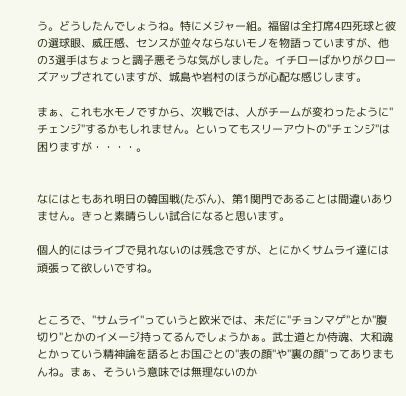う。どうしたんでしょうね。特にメジャー組。福留は全打席4四死球と彼の選球眼、威圧感、センスが並々ならないモノを物語っていますが、他の3選手はちょっと調子悪そうな気がしました。イチローばかりがクローズアップされていますが、城島や岩村のほうが心配な感じします。

まぁ、これも水モノですから、次戦では、人がチームが変わったように"チェンジ"するかもしれません。といってもスリーアウトの"チェンジ"は困りますが・・・・。


なにはともあれ明日の韓国戦(たぶん)、第1関門であることは間違いありません。きっと素晴らしい試合になると思います。

個人的にはライブで見れないのは残念ですが、とにかくサムライ達には頑張って欲しいですね。


ところで、"サムライ"っていうと欧米では、未だに"チョンマゲ"とか"腹切り"とかのイメージ持ってるんでしょうかぁ。武士道とか侍魂、大和魂とかっていう精神論を語るとお国ごとの"表の顔"や"裏の顔"ってありまもんね。まぁ、そういう意味では無理ないのか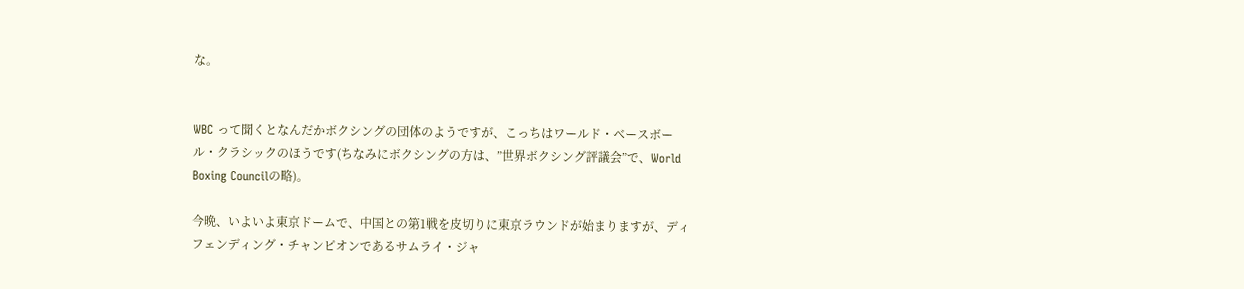な。


WBC って聞くとなんだかボクシングの団体のようですが、こっちはワールド・ベースボール・クラシックのほうです(ちなみにボクシングの方は、”世界ボクシング評議会”で、World Boxing Councilの略)。

今晩、いよいよ東京ドームで、中国との第1戦を皮切りに東京ラウンドが始まりますが、ディフェンディング・チャンピオンであるサムライ・ジャ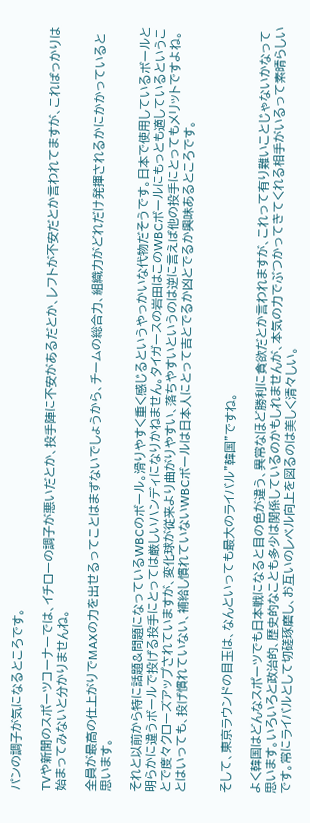パンの調子が気になるところです。

TVや新聞のスポーツコーナーでは、イチローの調子が悪いだとか、投手陣に不安があるだとか、レフトが不安だとか言われてますが、こればっかりは始まってみないと分かりませんね。

全員が最高の仕上がりでMAXの力を出せるってことはまずないでしょうから、チームの総合力、組織力がどれだけ発揮されるかにかかっていると思います。

それと以前から特に話題&問題になっているWBCのボール。滑りやすく重く感じるというやっかいな代物だそうです。日本で使用しているボールと明らかに違うボールで投げる投手にとっては厳しいハンディになりかねません。タイガースの岩田はこのWBCボールにもっとも適しているということで度々クローズアップされていますが、変化球が従来より曲がりやすい、落ちやすいというのは逆に言えば他の投手にとってもメリットですよね。とはいっても、投げ慣れていない、補給し慣れていないWBCボールは日本人にとって吉とでるか凶とでるか興味あるところです。


そして、東京ラウンドの目玉は、なんといっても最大のライバル"韓国"ですね。

よく韓国はどんなスポーツでも日本戦になると目の色が違う、異常なほど勝利に貪欲だとか言われますが、これって有り難いことじゃないかなって思います。いろいろと政治的、歴史的なことも多少は関係しているのかもしれませんが、本気の力でぶつかってきてくれる相手がいるって素晴らしいです。常にライバルとして切磋琢磨し、お互いのレベル向上を図るのは美しく清々しい。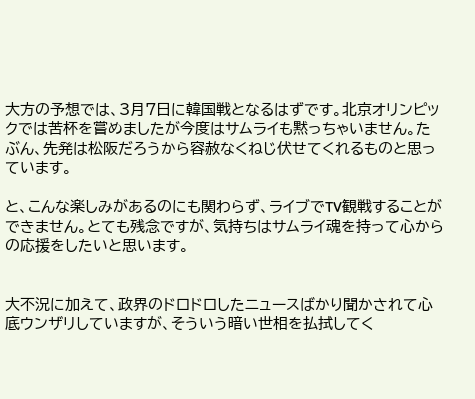大方の予想では、3月7日に韓国戦となるはずです。北京オリンピックでは苦杯を嘗めましたが今度はサムライも黙っちゃいません。たぶん、先発は松阪だろうから容赦なくねじ伏せてくれるものと思っています。

と、こんな楽しみがあるのにも関わらず、ライブでTV観戦することができません。とても残念ですが、気持ちはサムライ魂を持って心からの応援をしたいと思います。


大不況に加えて、政界のドロドロしたニュースばかり聞かされて心底ウンザリしていますが、そういう暗い世相を払拭してく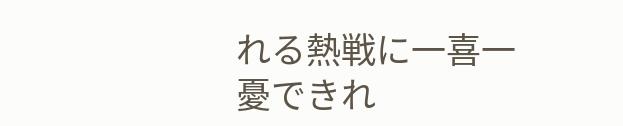れる熱戦に一喜一憂できれ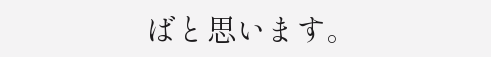ばと思います。